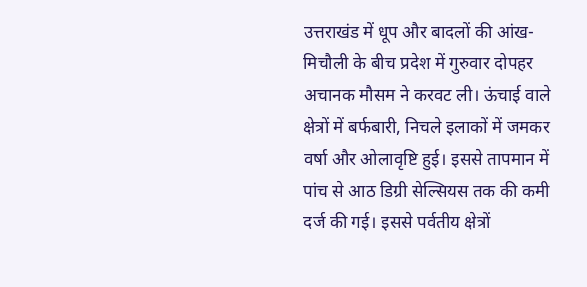उत्तराखंड में धूप और बादलों की आंख-मिचौली के बीच प्रदेश में गुरुवार दोपहर अचानक मौसम ने करवट ली। ऊंचाई वाले क्षेत्रों में बर्फबारी, निचले इलाकों में जमकर वर्षा और ओलावृष्टि हुई। इससे तापमान में पांच से आठ डिग्री सेल्सियस तक की कमी दर्ज की गई। इससे पर्वतीय क्षेत्रों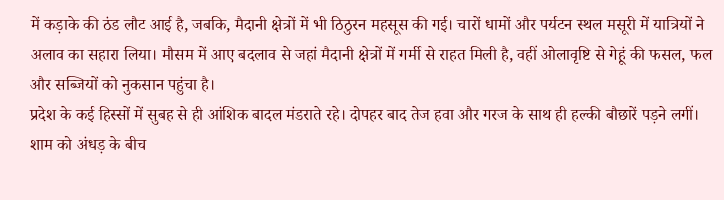में कड़ाके की ठंड लौट आई है, जबकि, मैदानी क्षेत्रों में भी ठिठुरन महसूस की गई। चारों धामों और पर्यटन स्थल मसूरी में यात्रियों ने अलाव का सहारा लिया। मौसम में आए बदलाव से जहां मैदानी क्षेत्रों में गर्मी से राहत मिली है, वहीं ओलावृष्टि से गेहूं की फसल, फल और सब्जियों को नुकसान पहुंचा है।
प्रदेश के कई हिस्सों में सुबह से ही आंशिक बादल मंडराते रहे। दोपहर बाद तेज हवा और गरज के साथ ही हल्की बौछारें पड़ने लगीं। शाम को अंधड़ के बीच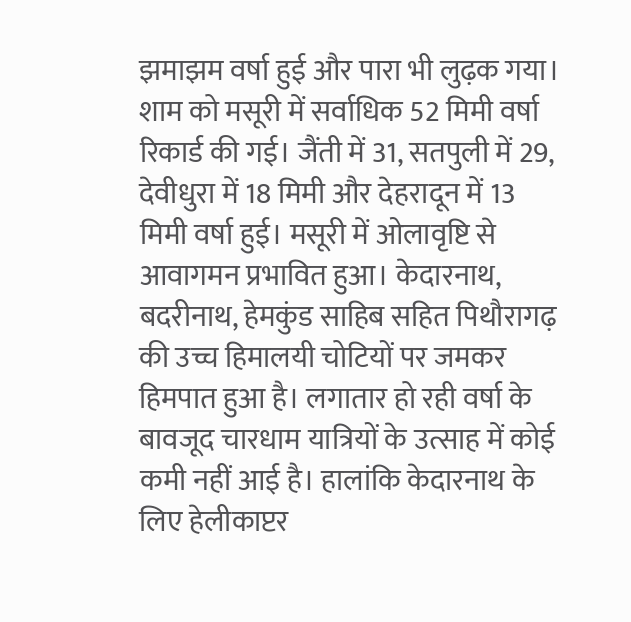झमाझम वर्षा हुई और पारा भी लुढ़क गया। शाम को मसूरी में सर्वाधिक 52 मिमी वर्षा रिकार्ड की गई। जैंती में 31, सतपुली में 29, देवीधुरा में 18 मिमी और देहरादून में 13 मिमी वर्षा हुई। मसूरी में ओलावृष्टि से आवागमन प्रभावित हुआ। केदारनाथ, बदरीनाथ, हेमकुंड साहिब सहित पिथौरागढ़ की उच्च हिमालयी चोटियों पर जमकर हिमपात हुआ है। लगातार हो रही वर्षा के बावजूद चारधाम यात्रियों के उत्साह में कोई कमी नहीं आई है। हालांकि केदारनाथ के लिए हेलीकाप्टर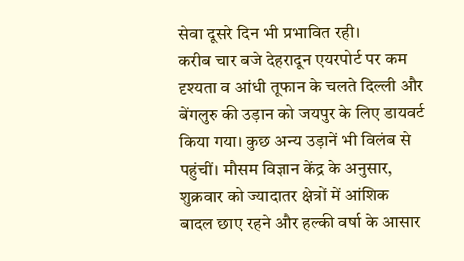सेवा दूसरे दिन भी प्रभावित रही।
करीब चार बजे देहरादून एयरपोर्ट पर कम दृश्यता व आंधी तूफान के चलते दिल्ली और बेंगलुरु की उड़ान को जयपुर के लिए डायवर्ट किया गया। कुछ अन्य उड़ानें भी विलंब से पहुंचीं। मौसम विज्ञान केंद्र के अनुसार, शुक्रवार को ज्यादातर क्षेत्रों में आंशिक बादल छाए रहने और हल्की वर्षा के आसार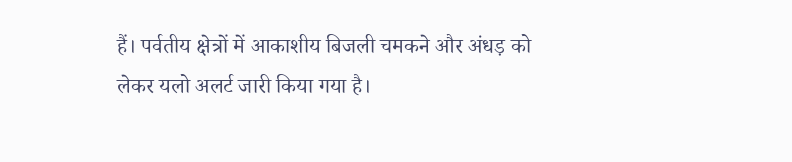हैं। पर्वतीय क्षेत्रों में आकाशीय बिजली चमकने और अंधड़ को लेकर यलो अलर्ट जारी किया गया है।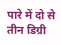पारे में दो से तीन डिग्री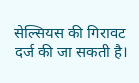सेल्सियस की गिरावट दर्ज की जा सकती है।